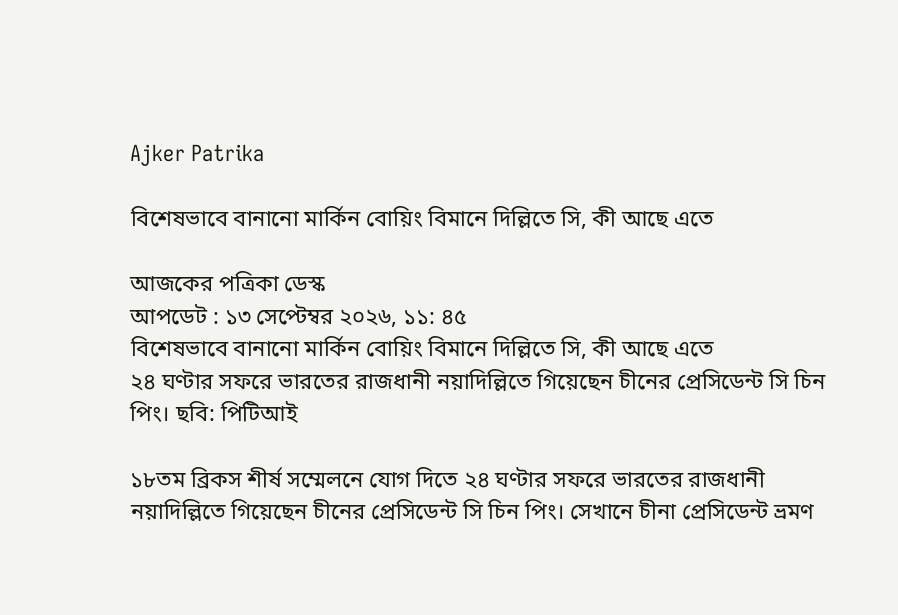Ajker Patrika

বিশেষভাবে বানানো মার্কিন বোয়িং বিমানে দিল্লিতে সি, কী আছে এতে

আজকের পত্রিকা ডেস্ক
আপডেট : ১৩ সেপ্টেম্বর ২০২৬, ১১: ৪৫
বিশেষভাবে বানানো মার্কিন বোয়িং বিমানে দিল্লিতে সি, কী আছে এতে
২৪ ঘণ্টার সফরে ভারতের রাজধানী নয়াদিল্লিতে গিয়েছেন চীনের প্রেসিডেন্ট সি চিন পিং। ছবি: পিটিআই

১৮তম ব্রিকস শীর্ষ সম্মেলনে যোগ দিতে ২৪ ঘণ্টার সফরে ভারতের রাজধানী নয়াদিল্লিতে গিয়েছেন চীনের প্রেসিডেন্ট সি চিন পিং। সেখানে চীনা প্রেসিডেন্ট ভ্রমণ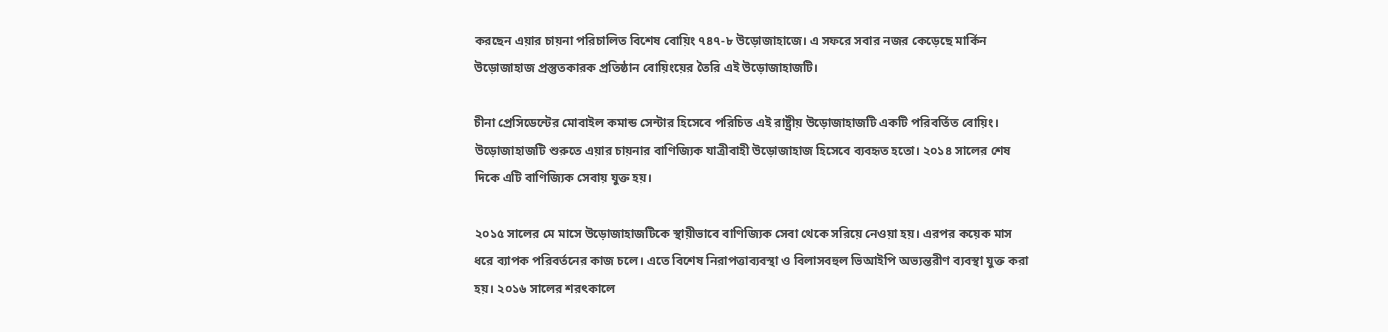করছেন এয়ার চায়না পরিচালিত বিশেষ বোয়িং ৭৪৭-৮ উড়োজাহাজে। এ সফরে সবার নজর কেড়েছে মার্কিন উড়োজাহাজ প্রস্তুতকারক প্রতিষ্ঠান বোয়িংয়ের তৈরি এই উড়োজাহাজটি।

চীনা প্রেসিডেন্টের মোবাইল কমান্ড সেন্টার হিসেবে পরিচিত এই রাষ্ট্রীয় উড়োজাহাজটি একটি পরিবর্তিত বোয়িং। উড়োজাহাজটি শুরুতে এয়ার চায়নার বাণিজ্যিক যাত্রীবাহী উড়োজাহাজ হিসেবে ব্যবহৃত হতো। ২০১৪ সালের শেষ দিকে এটি বাণিজ্যিক সেবায় যুক্ত হয়।

২০১৫ সালের মে মাসে উড়োজাহাজটিকে স্থায়ীভাবে বাণিজ্যিক সেবা থেকে সরিয়ে নেওয়া হয়। এরপর কয়েক মাস ধরে ব্যাপক পরিবর্তনের কাজ চলে। এতে বিশেষ নিরাপত্তাব্যবস্থা ও বিলাসবহুল ভিআইপি অভ্যন্তরীণ ব্যবস্থা যুক্ত করা হয়। ২০১৬ সালের শরৎকালে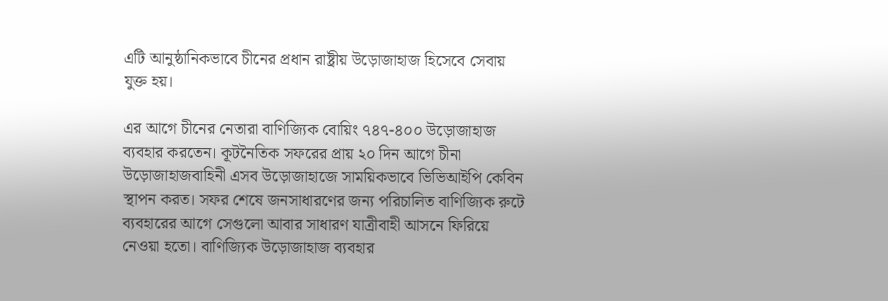এটি আনুষ্ঠানিকভাবে চীনের প্রধান রাষ্ট্রীয় উড়োজাহাজ হিসেবে সেবায় যুক্ত হয়।

এর আগে চীনের নেতারা বাণিজ্যিক বোয়িং ৭৪৭-৪০০ উড়োজাহাজ ব্যবহার করতেন। কূটনৈতিক সফরের প্রায় ২০ দিন আগে চীনা উড়োজাহাজবাহিনী এসব উড়োজাহাজে সাময়িকভাবে ভিভিআইপি কেবিন স্থাপন করত। সফর শেষে জনসাধারণের জন্য পরিচালিত বাণিজ্যিক রুটে ব্যবহারের আগে সেগুলো আবার সাধারণ যাত্রীবাহী আসনে ফিরিয়ে নেওয়া হতো। বাণিজ্যিক উড়োজাহাজ ব্যবহার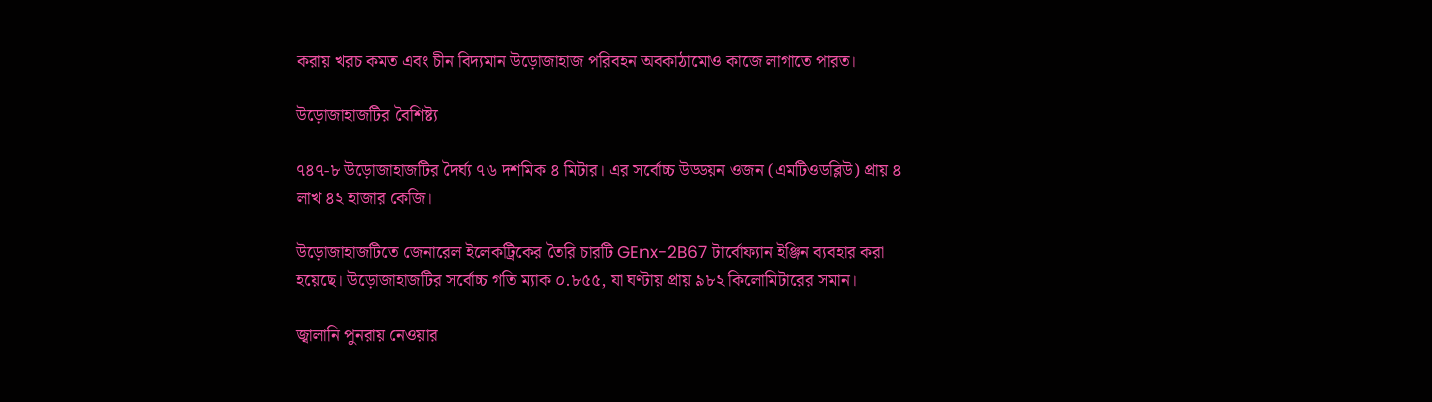করায় খরচ কমত এবং চীন বিদ্যমান উড়োজাহাজ পরিবহন অবকাঠামোও কাজে লাগাতে পারত।

উড়োজাহাজটির বৈশিষ্ট্য

৭৪৭-৮ উড়োজাহাজটির দৈর্ঘ্য ৭৬ দশমিক ৪ মিটার। এর সর্বোচ্চ উড্ডয়ন ওজন (এমটিওডব্লিউ) প্রায় ৪ লাখ ৪২ হাজার কেজি।

উড়োজাহাজটিতে জেনারেল ইলেকট্রিকের তৈরি চারটি GEnx-2B67 টার্বোফ্যান ইঞ্জিন ব্যবহার করা হয়েছে। উড়োজাহাজটির সর্বোচ্চ গতি ম্যাক ০.৮৫৫, যা ঘণ্টায় প্রায় ৯৮২ কিলোমিটারের সমান।

জ্বালানি পুনরায় নেওয়ার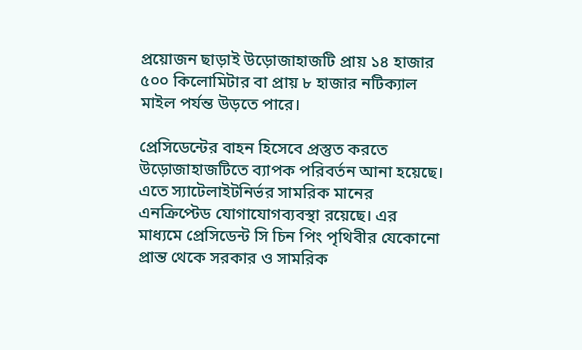প্রয়োজন ছাড়াই উড়োজাহাজটি প্রায় ১৪ হাজার ৫০০ কিলোমিটার বা প্রায় ৮ হাজার নটিক্যাল মাইল পর্যন্ত উড়তে পারে।

প্রেসিডেন্টের বাহন হিসেবে প্রস্তুত করতে উড়োজাহাজটিতে ব্যাপক পরিবর্তন আনা হয়েছে। এতে স্যাটেলাইটনির্ভর সামরিক মানের এনক্রিপ্টেড যোগাযোগব্যবস্থা রয়েছে। এর মাধ্যমে প্রেসিডেন্ট সি চিন পিং পৃথিবীর যেকোনো প্রান্ত থেকে সরকার ও সামরিক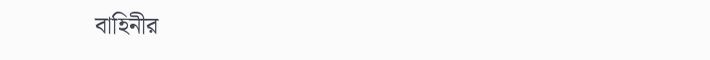বাহিনীর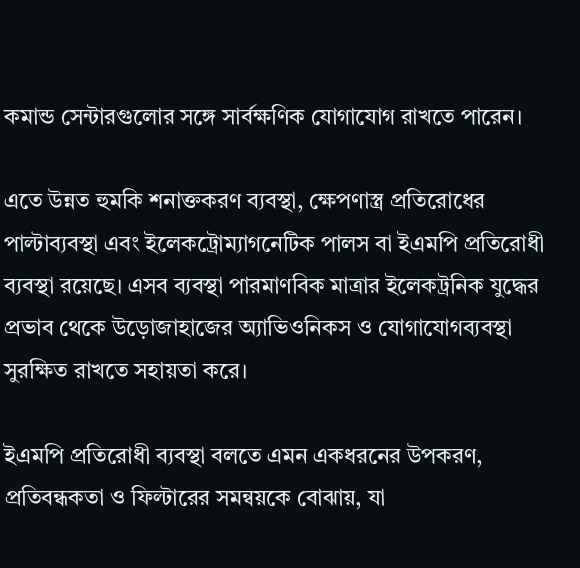কমান্ড সেন্টারগুলোর সঙ্গে সার্বক্ষণিক যোগাযোগ রাখতে পারেন।

এতে উন্নত হুমকি শনাক্তকরণ ব্যবস্থা, ক্ষেপণাস্ত্র প্রতিরোধের পাল্টাব্যবস্থা এবং ইলেকট্রোম্যাগনেটিক পালস বা ইএমপি প্রতিরোধী ব্যবস্থা রয়েছে। এসব ব্যবস্থা পারমাণবিক মাত্রার ইলেকট্রনিক যুদ্ধের প্রভাব থেকে উড়োজাহাজের অ্যাভিওনিকস ও যোগাযোগব্যবস্থা সুরক্ষিত রাখতে সহায়তা করে।

ইএমপি প্রতিরোধী ব্যবস্থা বলতে এমন একধরনের উপকরণ, প্রতিবন্ধকতা ও ফিল্টারের সমন্বয়কে বোঝায়, যা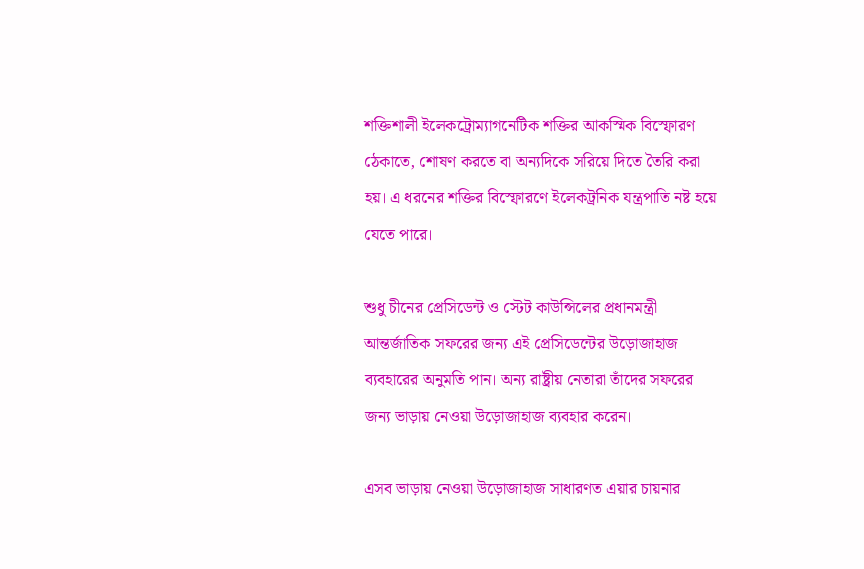শক্তিশালী ইলেকট্রোম্যাগনেটিক শক্তির আকস্মিক বিস্ফোরণ ঠেকাতে, শোষণ করতে বা অন্যদিকে সরিয়ে দিতে তৈরি করা হয়। এ ধরনের শক্তির বিস্ফোরণে ইলেকট্রনিক যন্ত্রপাতি নষ্ট হয়ে যেতে পারে।

শুধু চীনের প্রেসিডেন্ট ও স্টেট কাউন্সিলের প্রধানমন্ত্রী আন্তর্জাতিক সফরের জন্য এই প্রেসিডেন্টের উড়োজাহাজ ব্যবহারের অনুমতি পান। অন্য রাষ্ট্রীয় নেতারা তাঁদের সফরের জন্য ভাড়ায় নেওয়া উড়োজাহাজ ব্যবহার করেন।

এসব ভাড়ায় নেওয়া উড়োজাহাজ সাধারণত এয়ার চায়নার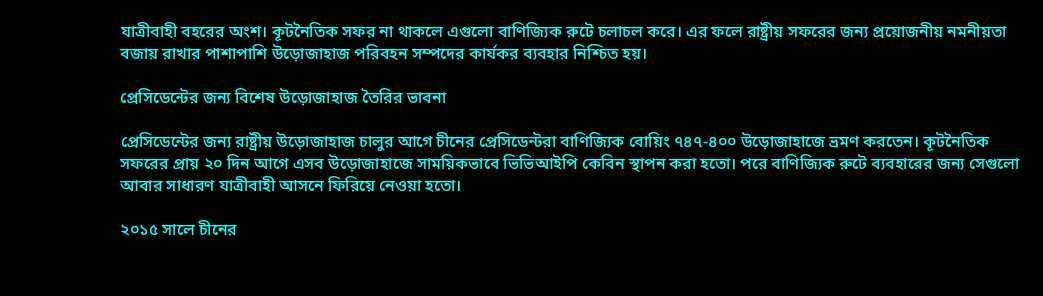যাত্রীবাহী বহরের অংশ। কূটনৈতিক সফর না থাকলে এগুলো বাণিজ্যিক রুটে চলাচল করে। এর ফলে রাষ্ট্রীয় সফরের জন্য প্রয়োজনীয় নমনীয়তা বজায় রাখার পাশাপাশি উড়োজাহাজ পরিবহন সম্পদের কার্যকর ব্যবহার নিশ্চিত হয়।

প্রেসিডেন্টের জন্য বিশেষ উড়োজাহাজ তৈরির ভাবনা

প্রেসিডেন্টের জন্য রাষ্ট্রীয় উড়োজাহাজ চালুর আগে চীনের প্রেসিডেন্টরা বাণিজ্যিক বোয়িং ৭৪৭-৪০০ উড়োজাহাজে ভ্রমণ করতেন। কূটনৈতিক সফরের প্রায় ২০ দিন আগে এসব উড়োজাহাজে সাময়িকভাবে ভিভিআইপি কেবিন স্থাপন করা হতো। পরে বাণিজ্যিক রুটে ব্যবহারের জন্য সেগুলো আবার সাধারণ যাত্রীবাহী আসনে ফিরিয়ে নেওয়া হতো।

২০১৫ সালে চীনের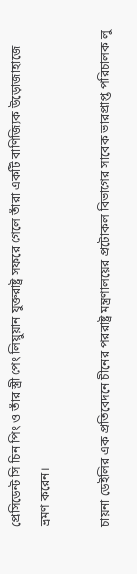প্রেসিডেন্ট সি চিন পিং ও তাঁর স্ত্রী পেং লিয়ুয়ান যুক্তরাষ্ট্র সফরে গেলে তাঁরা একটি বাণিজ্যিক উড়োজাহাজে ভ্রমণ করেন।

চায়না ডেইলির এক প্রতিবেদনে চীনের পররাষ্ট্র মন্ত্রণালয়ের প্রটোকল বিভাগের সাবেক ভারপ্রাপ্ত পরিচালক লু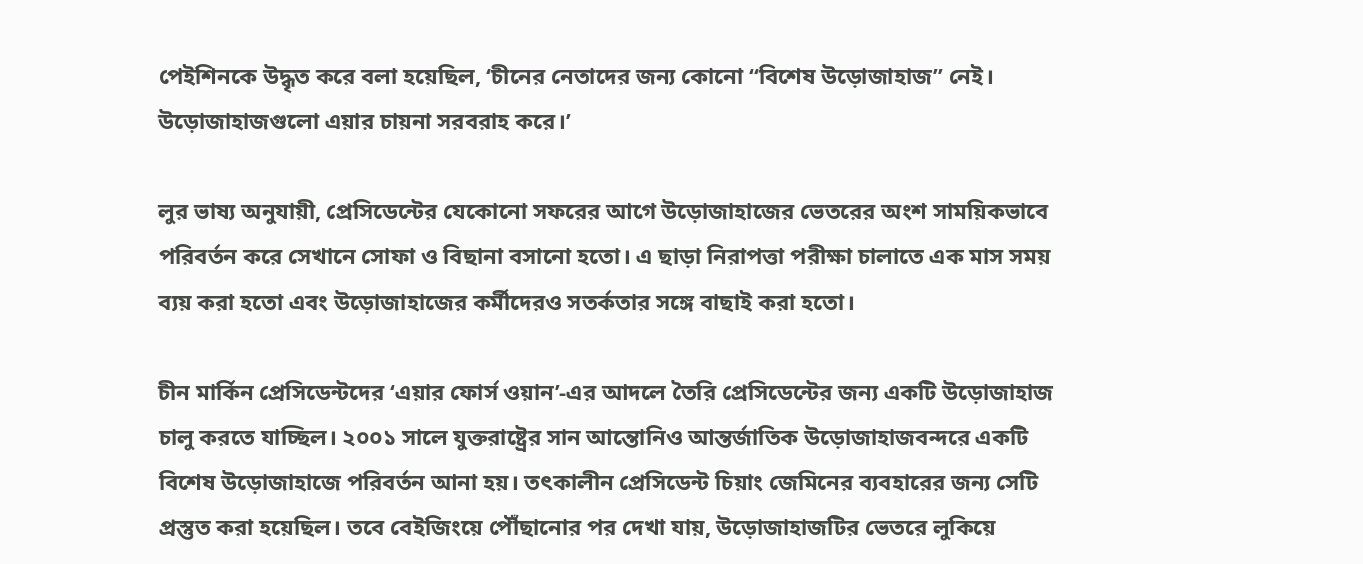পেইশিনকে উদ্ধৃত করে বলা হয়েছিল, ‘চীনের নেতাদের জন্য কোনো “বিশেষ উড়োজাহাজ” নেই। উড়োজাহাজগুলো এয়ার চায়না সরবরাহ করে।’

লুর ভাষ্য অনুযায়ী, প্রেসিডেন্টের যেকোনো সফরের আগে উড়োজাহাজের ভেতরের অংশ সাময়িকভাবে পরিবর্তন করে সেখানে সোফা ও বিছানা বসানো হতো। এ ছাড়া নিরাপত্তা পরীক্ষা চালাতে এক মাস সময় ব্যয় করা হতো এবং উড়োজাহাজের কর্মীদেরও সতর্কতার সঙ্গে বাছাই করা হতো।

চীন মার্কিন প্রেসিডেন্টদের ‘এয়ার ফোর্স ওয়ান’-এর আদলে তৈরি প্রেসিডেন্টের জন্য একটি উড়োজাহাজ চালু করতে যাচ্ছিল। ২০০১ সালে যুক্তরাষ্ট্রের সান আন্তোনিও আন্তর্জাতিক উড়োজাহাজবন্দরে একটি বিশেষ উড়োজাহাজে পরিবর্তন আনা হয়। তৎকালীন প্রেসিডেন্ট চিয়াং জেমিনের ব্যবহারের জন্য সেটি প্রস্তুত করা হয়েছিল। তবে বেইজিংয়ে পৌঁছানোর পর দেখা যায়, উড়োজাহাজটির ভেতরে লুকিয়ে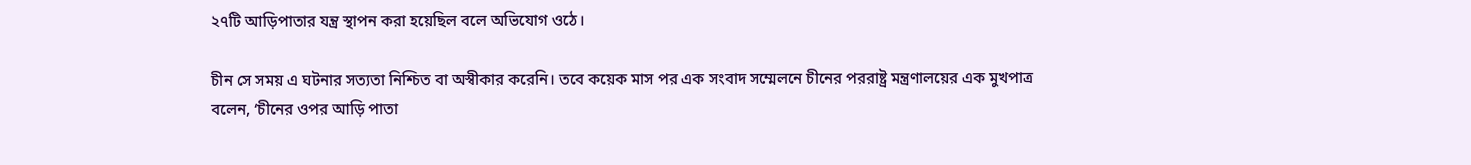২৭টি আড়িপাতার যন্ত্র স্থাপন করা হয়েছিল বলে অভিযোগ ওঠে।

চীন সে সময় এ ঘটনার সত্যতা নিশ্চিত বা অস্বীকার করেনি। তবে কয়েক মাস পর এক সংবাদ সম্মেলনে চীনের পররাষ্ট্র মন্ত্রণালয়ের এক মুখপাত্র বলেন, ‘চীনের ওপর আড়ি পাতা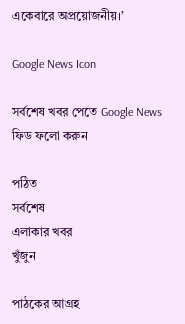একেবারে অপ্রয়োজনীয়।’

Google News Icon

সর্বশেষ খবর পেতে Google News ফিড ফলো করুন

পঠিত
সর্বশেষ
এলাকার খবর
খুঁজুন

পাঠকের আগ্রহ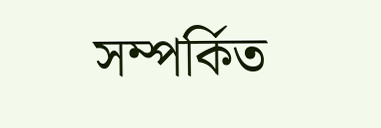সম্পর্কিত